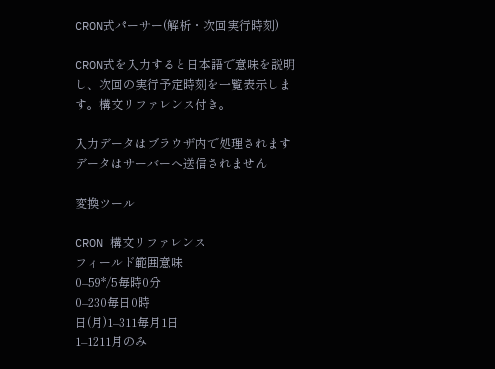CRON式パーサー(解析・次回実行時刻)

CRON式を入力すると日本語で意味を説明し、次回の実行予定時刻を一覧表示します。構文リファレンス付き。

入力データはブラウザ内で処理されます
データはサーバーへ送信されません

変換ツール

CRON 構文リファレンス
フィールド範囲意味
0–59*/5毎時0分
0–230毎日0時
日(月)1–311毎月1日
1–1211月のみ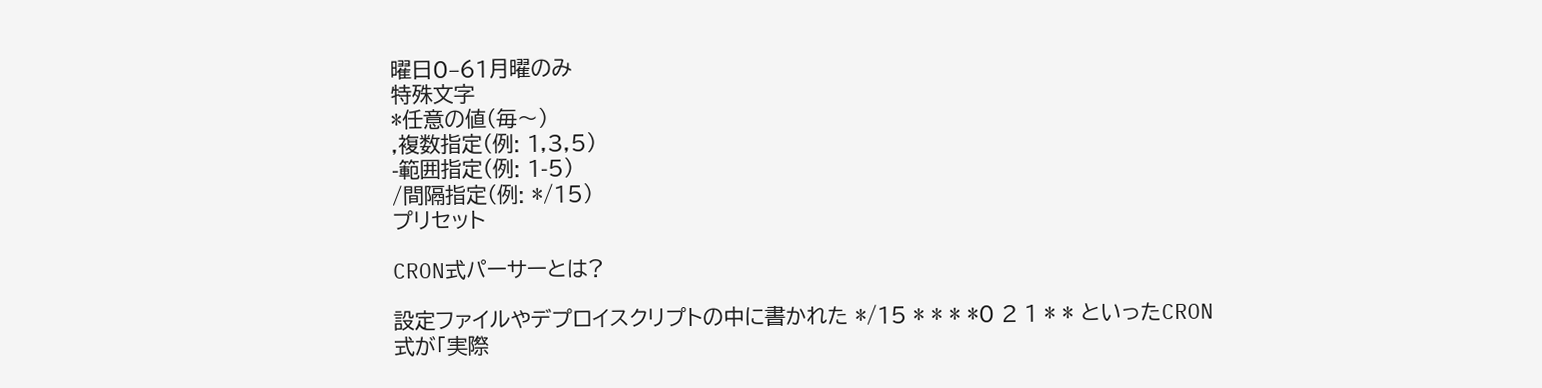曜日0–61月曜のみ
特殊文字
*任意の値(毎〜)
,複数指定(例: 1,3,5)
-範囲指定(例: 1-5)
/間隔指定(例: */15)
プリセット

CRON式パーサーとは?

設定ファイルやデプロイスクリプトの中に書かれた */15 * * * *0 2 1 * * といったCRON式が「実際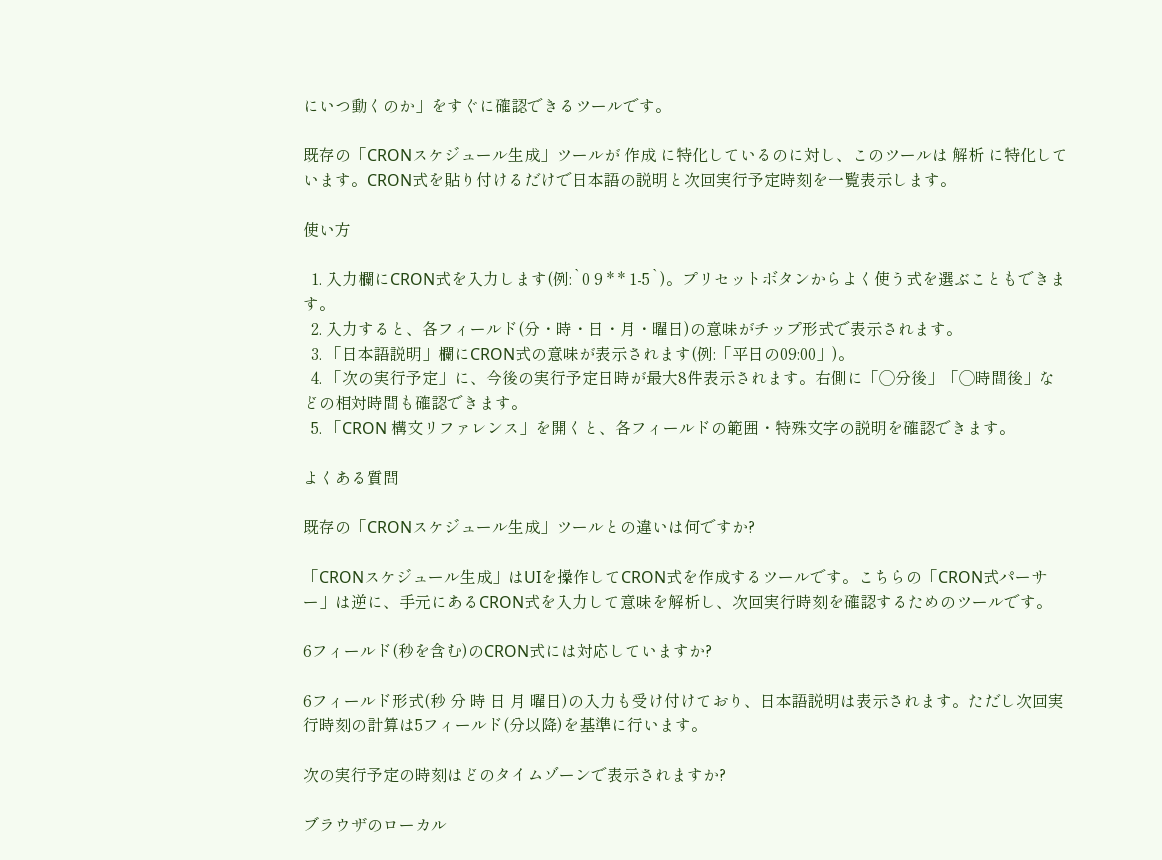にいつ動くのか」をすぐに確認できるツールです。

既存の「CRONスケジュール生成」ツールが 作成 に特化しているのに対し、このツールは 解析 に特化しています。CRON式を貼り付けるだけで日本語の説明と次回実行予定時刻を一覧表示します。

使い方

  1. 入力欄にCRON式を入力します(例:`0 9 * * 1-5`)。プリセットボタンからよく使う式を選ぶこともできます。
  2. 入力すると、各フィールド(分・時・日・月・曜日)の意味がチップ形式で表示されます。
  3. 「日本語説明」欄にCRON式の意味が表示されます(例:「平日の09:00」)。
  4. 「次の実行予定」に、今後の実行予定日時が最大8件表示されます。右側に「◯分後」「◯時間後」などの相対時間も確認できます。
  5. 「CRON 構文リファレンス」を開くと、各フィールドの範囲・特殊文字の説明を確認できます。

よくある質問

既存の「CRONスケジュール生成」ツールとの違いは何ですか?

「CRONスケジュール生成」はUIを操作してCRON式を作成するツールです。こちらの「CRON式パーサー」は逆に、手元にあるCRON式を入力して意味を解析し、次回実行時刻を確認するためのツールです。

6フィールド(秒を含む)のCRON式には対応していますか?

6フィールド形式(秒 分 時 日 月 曜日)の入力も受け付けており、日本語説明は表示されます。ただし次回実行時刻の計算は5フィールド(分以降)を基準に行います。

次の実行予定の時刻はどのタイムゾーンで表示されますか?

ブラウザのローカル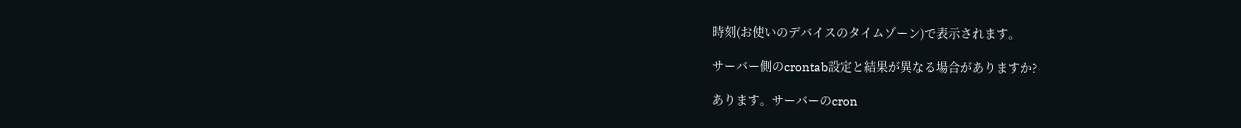時刻(お使いのデバイスのタイムゾーン)で表示されます。

サーバー側のcrontab設定と結果が異なる場合がありますか?

あります。サーバーのcron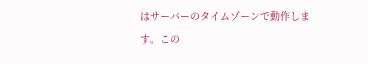はサーバーのタイムゾーンで動作します。この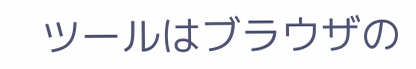ツールはブラウザの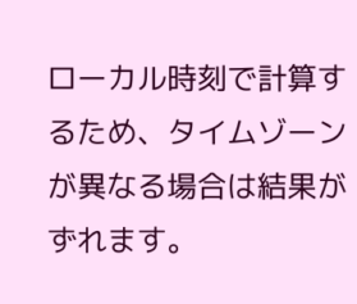ローカル時刻で計算するため、タイムゾーンが異なる場合は結果がずれます。